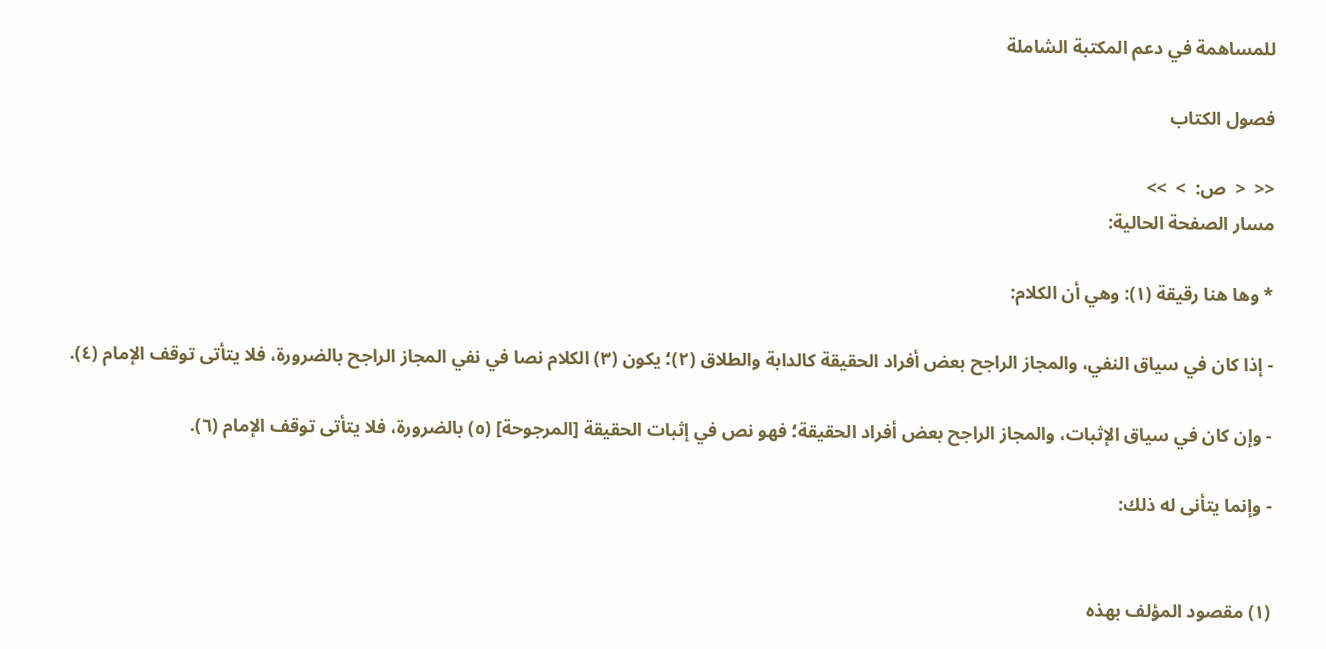للمساهمة في دعم المكتبة الشاملة

فصول الكتاب

<<  <  ص:  >  >>
مسار الصفحة الحالية:

* وها هنا رقيقة (١): وهي أن الكلام:

- إذا كان في سياق النفي، والمجاز الراجح بعض أفراد الحقيقة كالدابة والطلاق (٢)؛ يكون (٣) الكلام نصا في نفي المجاز الراجح بالضرورة، فلا يتأتى توقف الإمام (٤).

- وإن كان في سياق الإثبات، والمجاز الراجح بعض أفراد الحقيقة؛ فهو نص في إثبات الحقيقة [المرجوحة] (٥) بالضرورة، فلا يتأتى توقف الإمام (٦).

- وإنما يتأنى له ذلك:


(١) مقصود المؤلف بهذه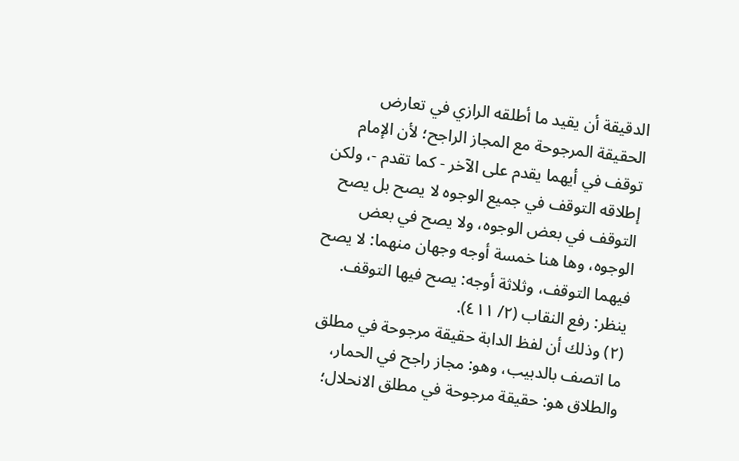الدقيقة أن يقيد ما أطلقه الرازي في تعارض الحقيقة المرجوحة مع المجاز الراجح؛ لأن الإمام توقف في أيهما يقدم على الآخر - كما تقدم -، ولكن إطلاقه التوقف في جميع الوجوه لا يصح بل يصح التوقف في بعض الوجوه، ولا يصح في بعض الوجوه، وها هنا خمسة أوجه وجهان منهما: لا يصح فيهما التوقف، وثلاثة أوجه: يصح فيها التوقف. ينظر: رفع النقاب (٢/ ٤١١).
(٢) وذلك أن لفظ الدابة حقيقة مرجوحة في مطلق ما اتصف بالدبيب، وهو: مجاز راجح في الحمار، والطلاق هو: حقيقة مرجوحة في مطلق الانحلال؛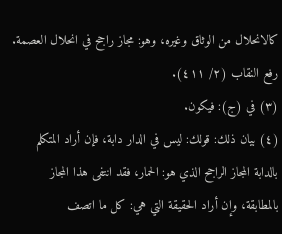كالانحلال من الوثاق وغيره، وهو: مجاز راجح في انحلال العصمة. رفع النقاب (٢/ ٤١١).
(٣) في (ج): فيكون.
(٤) بيان ذلك: قولك: ليس في الدار دابة، فإن أراد المتكلم بالدابة المجاز الراجح الذي هو: الحمار، فقد انتفى هذا المجاز بالمطابقة، وإن أراد الحقيقة التي هي: كل ما اتصف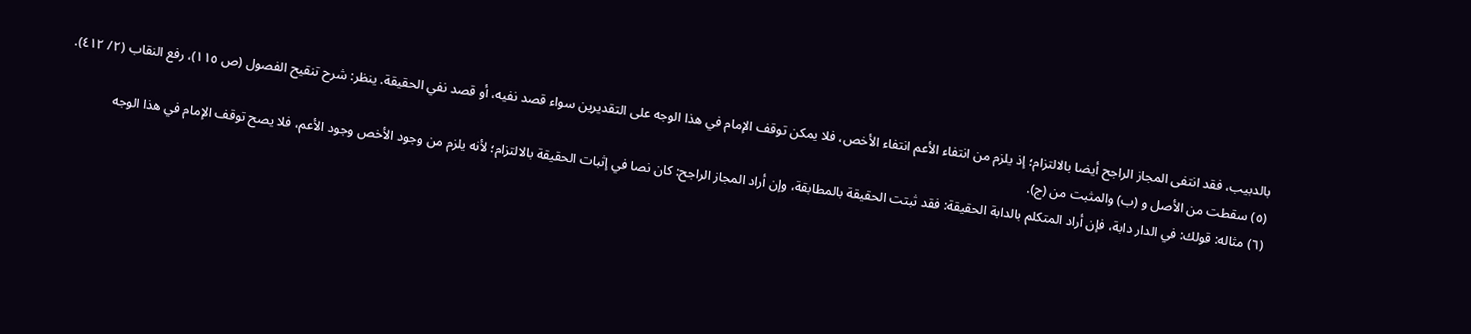بالدبيب، فقد انتفى المجاز الراجح أيضا بالالتزام؛ إذ يلزم من انتفاء الأعم انتفاء الأخص، فلا يمكن توقف الإمام في هذا الوجه على التقديرين سواء قصد نفيه، أو قصد نفي الحقيقة. ينظر: شرح تنقيح الفصول (ص ١١٥)، رفع النقاب (٢/ ٤١٢).
(٥) سقطت من الأصل و (ب) والمثبت من (ج).
(٦) مثاله: قولك: في الدار دابة، فإن أراد المتكلم بالدابة الحقيقة: فقد ثبتت الحقيقة بالمطابقة، وإن أراد المجاز الراجح: كان نصا في إثبات الحقيقة بالالتزام؛ لأنه يلزم من وجود الأخص وجود الأعم، فلا يصح توقف الإمام في هذا الوجه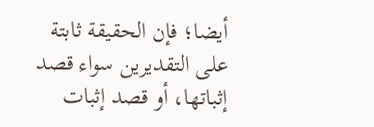أيضا؛ فإن الحقيقة ثابتة على التقديرين سواء قصد إثباتها، أو قصد إثبات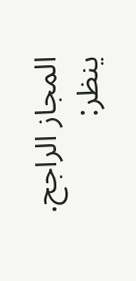المجاز الراجح. ينظر: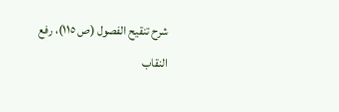شرح تنقيح الفصول (ص ١١٥)، رفع النقاب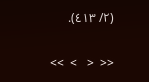(٢/ ٤١٣).

<<  <   >  >>